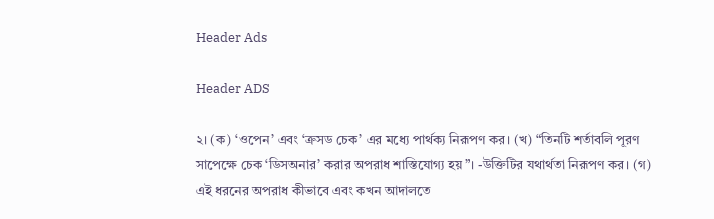Header Ads

Header ADS

২। (ক) ‘ওপেন’ এবং ‘ক্রসড চেক’ এর মধ্যে পার্থক্য নিরূপণ কর। (খ) “তিনটি শর্তাবলি পূরণ সাপেক্ষে চেক ‘ডিসঅনার’ করার অপরাধ শাস্তিযোগ্য হয়”। -উক্তিটির যথার্থতা নিরূপণ কর। (গ) এই ধরনের অপরাধ কীভাবে এবং কখন আদালতে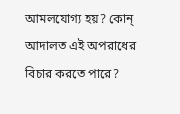আমলযোগ্য হয়? কোন্ আদালত এই অপরাধের বিচার করতে পারে?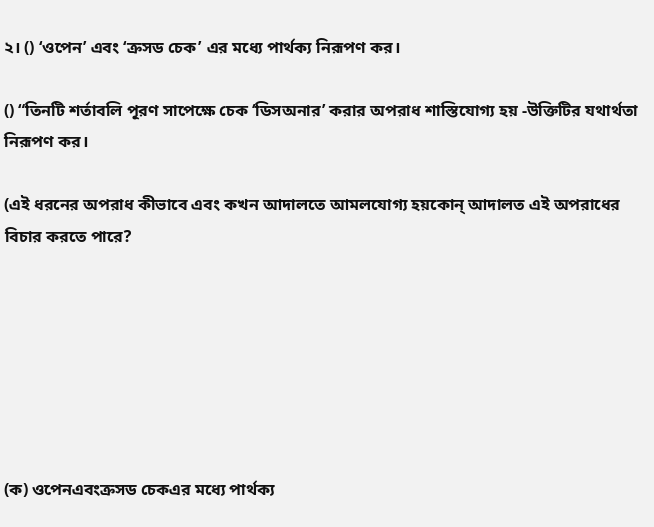২। () ‘ওপেন’ এবং ‘ক্রসড চেক’ এর মধ্যে পার্থক্য নিরূপণ কর।

() “তিনটি শর্তাবলি পূরণ সাপেক্ষে চেক ‘ডিসঅনার’ করার অপরাধ শাস্তিযোগ্য হয় -উক্তিটির যথার্থতা নিরূপণ কর।

(এই ধরনের অপরাধ কীভাবে এবং কখন আদালতে আমলযোগ্য হয়কোন্ আদালত এই অপরাধের বিচার করতে পারে?







(ক) ওপেনএবংক্রসড চেকএর মধ্যে পার্থক্য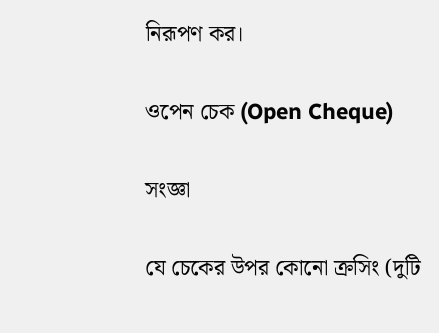নিরূপণ কর।

ওপেন চেক (Open Cheque)

সংজ্ঞা

যে চেকের উপর কোনো ক্রসিং (দুটি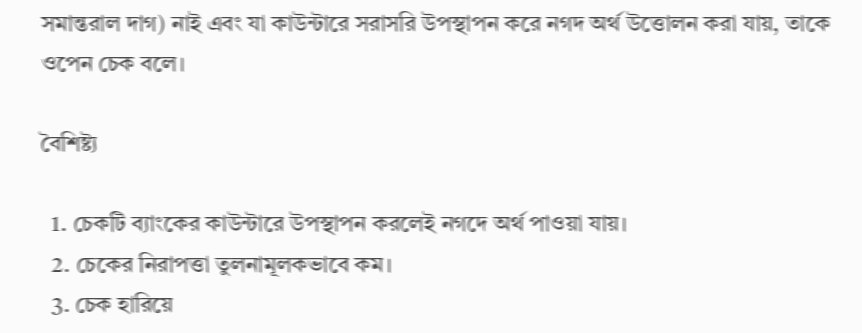সমান্তরাল দাগ) নাই এবং যা কাউন্টারে সরাসরি উপস্থাপন করে নগদ অর্থ উত্তোলন করা যায়, তাকে ওপেন চেক বলে।

বৈশিষ্ট্য

  1. চেকটি ব্যাংকের কাউন্টারে উপস্থাপন করলেই নগদে অর্থ পাওয়া যায়।
  2. চেকের নিরাপত্তা তুলনামূলকভাবে কম।
  3. চেক হারিয়ে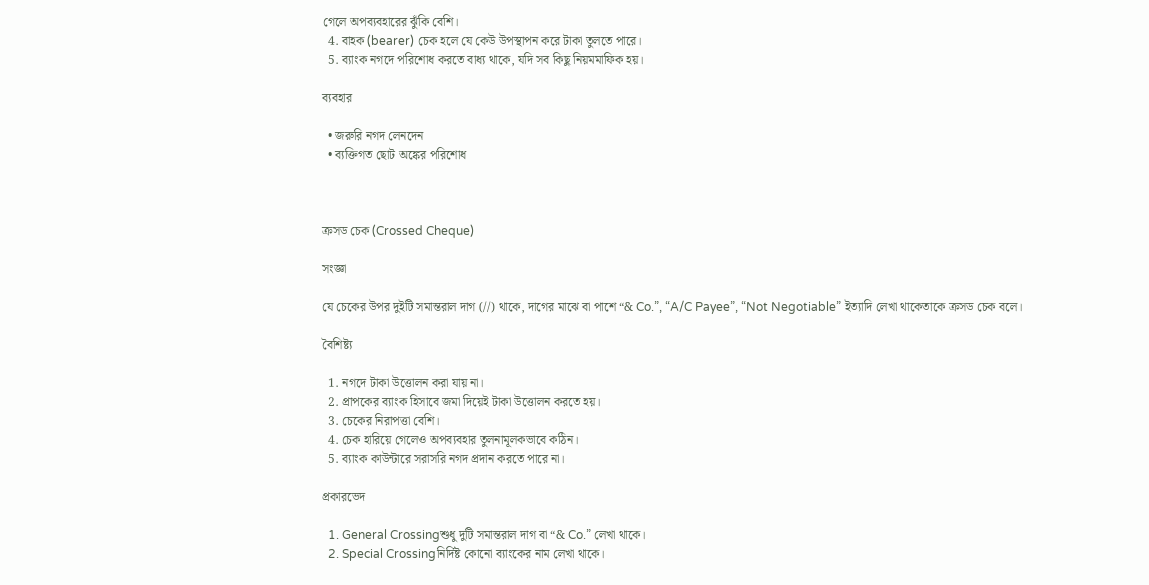গেলে অপব্যবহারের ঝুঁকি বেশি।
  4. বাহক (bearer) চেক হলে যে কেউ উপস্থাপন করে টাকা তুলতে পারে।
  5. ব্যাংক নগদে পরিশোধ করতে বাধ্য থাকে, যদি সব কিছু নিয়মমাফিক হয়।

ব্যবহার

  • জরুরি নগদ লেনদেন
  • ব্যক্তিগত ছোট অঙ্কের পরিশোধ



ক্রসড চেক (Crossed Cheque)

সংজ্ঞা

যে চেকের উপর দুইটি সমান্তরাল দাগ (//) থাকে, দাগের মাঝে বা পাশে “& Co.”, “A/C Payee”, “Not Negotiable” ইত্যাদি লেখা থাকেতাকে ক্রসড চেক বলে।

বৈশিষ্ট্য

  1. নগদে টাকা উত্তোলন করা যায় না।
  2. প্রাপকের ব্যাংক হিসাবে জমা দিয়েই টাকা উত্তোলন করতে হয়।
  3. চেকের নিরাপত্তা বেশি।
  4. চেক হারিয়ে গেলেও অপব্যবহার তুলনামূলকভাবে কঠিন।
  5. ব্যাংক কাউন্টারে সরাসরি নগদ প্রদান করতে পারে না।

প্রকারভেদ

  1. General Crossingশুধু দুটি সমান্তরাল দাগ বা “& Co.” লেখা থাকে।
  2. Special Crossingনির্দিষ্ট কোনো ব্যাংকের নাম লেখা থাকে।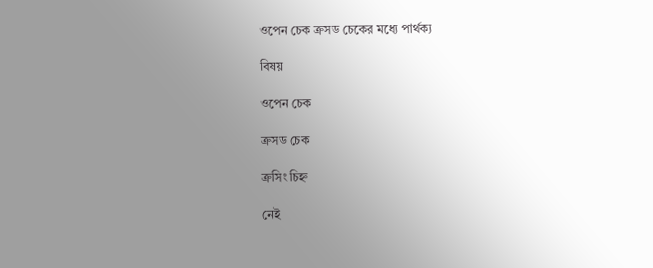ওপেন চেক ক্রসড চেকের মধ্যে পার্থক্য

বিষয়

ওপেন চেক

ক্রসড চেক

ক্রসিং চিহ্ন

নেই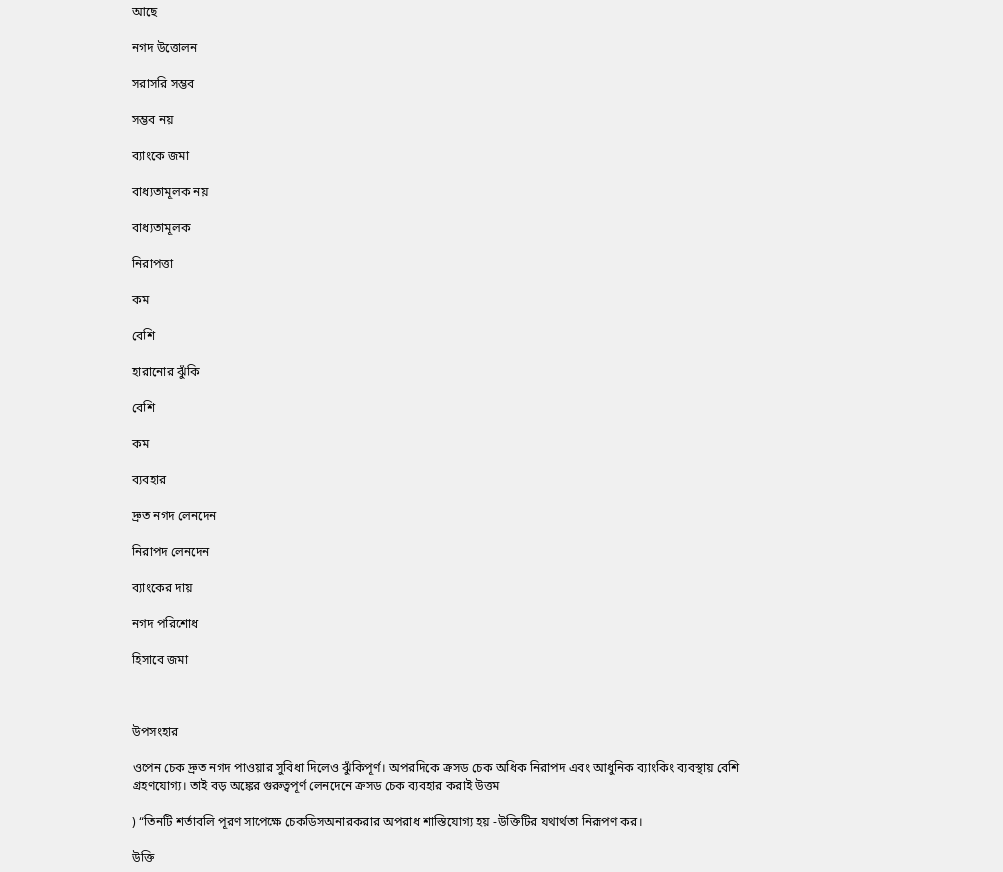আছে

নগদ উত্তোলন

সরাসরি সম্ভব

সম্ভব নয়

ব্যাংকে জমা

বাধ্যতামূলক নয়

বাধ্যতামূলক

নিরাপত্তা

কম

বেশি

হারানোর ঝুঁকি

বেশি

কম

ব্যবহার

দ্রুত নগদ লেনদেন

নিরাপদ লেনদেন

ব্যাংকের দায়

নগদ পরিশোধ

হিসাবে জমা



উপসংহার

ওপেন চেক দ্রুত নগদ পাওয়ার সুবিধা দিলেও ঝুঁকিপূর্ণ। অপরদিকে ক্রসড চেক অধিক নিরাপদ এবং আধুনিক ব্যাংকিং ব্যবস্থায় বেশি গ্রহণযোগ্য। তাই বড় অঙ্কের গুরুত্বপূর্ণ লেনদেনে ক্রসড চেক ব্যবহার করাই উত্তম

) “তিনটি শর্তাবলি পূরণ সাপেক্ষে চেকডিসঅনারকরার অপরাধ শাস্তিযোগ্য হয় -উক্তিটির যথার্থতা নিরূপণ কর।

উক্তি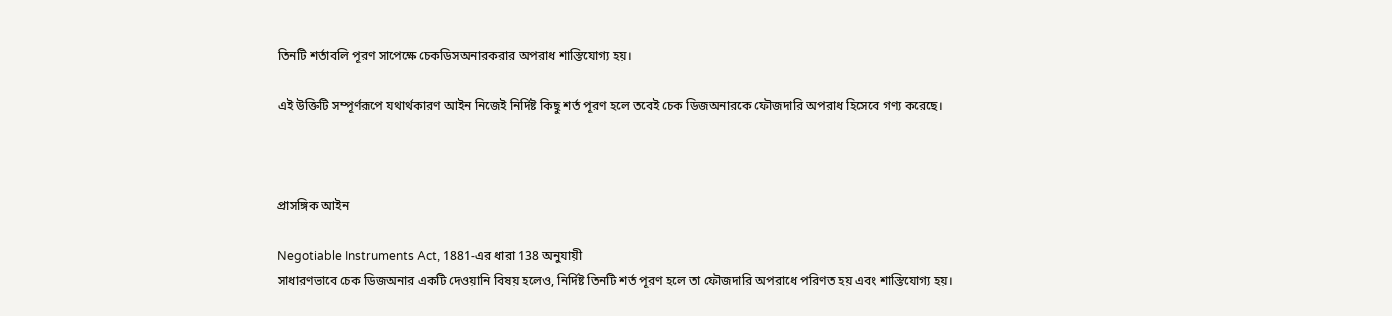তিনটি শর্তাবলি পূরণ সাপেক্ষে চেকডিসঅনারকরার অপরাধ শাস্তিযোগ্য হয়।

এই উক্তিটি সম্পূর্ণরূপে যথার্থকারণ আইন নিজেই নির্দিষ্ট কিছু শর্ত পূরণ হলে তবেই চেক ডিজঅনারকে ফৌজদারি অপরাধ হিসেবে গণ্য করেছে।



প্রাসঙ্গিক আইন

Negotiable Instruments Act, 1881-এর ধারা 138 অনুযায়ী
সাধারণভাবে চেক ডিজঅনার একটি দেওয়ানি বিষয় হলেও, নির্দিষ্ট তিনটি শর্ত পূরণ হলে তা ফৌজদারি অপরাধে পরিণত হয় এবং শাস্তিযোগ্য হয়।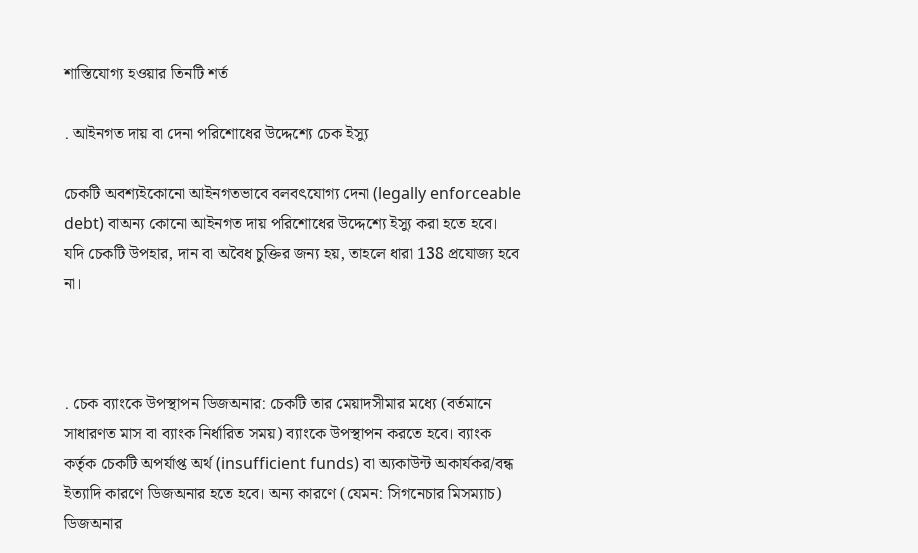শাস্তিযোগ্য হওয়ার তিনটি শর্ত

. আইনগত দায় বা দেনা পরিশোধের উদ্দেশ্যে চেক ইস্যু

চেকটি অবশ্যইকোনো আইনগতভাবে বলবৎযোগ্য দেনা (legally enforceable debt) বাঅন্য কোনো আইনগত দায় পরিশোধের উদ্দেশ্যে ইস্যু করা হতে হবে।  যদি চেকটি উপহার, দান বা অবৈধ চুক্তির জন্য হয়, তাহলে ধারা 138 প্রযোজ্য হবে না।



. চেক ব্যাংকে উপস্থাপন ডিজঅনার: চেকটি তার মেয়াদসীমার মধ্যে (বর্তমানে সাধারণত মাস বা ব্যাংক নির্ধারিত সময়) ব্যাংকে উপস্থাপন করতে হবে। ব্যাংক কর্তৃক চেকটি অপর্যাপ্ত অর্থ (insufficient funds) বা অ্যকাউন্ট অকার্যকর/বন্ধ ইত্যাদি কারণে ডিজঅনার হতে হবে। অন্য কারণে (যেমন: সিগনেচার মিসম্যাচ) ডিজঅনার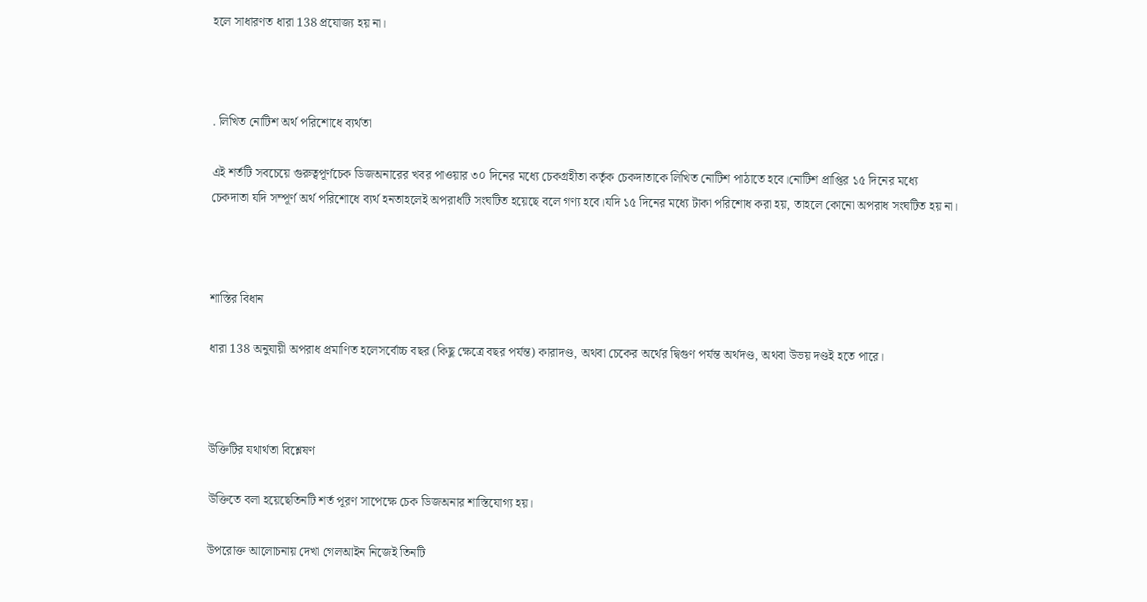হলে সাধারণত ধারা 138 প্রযোজ্য হয় না।



. লিখিত নোটিশ অর্থ পরিশোধে ব্যর্থতা

এই শর্তটি সবচেয়ে গুরুত্বপূর্ণচেক ডিজঅনারের খবর পাওয়ার ৩০ দিনের মধ্যে চেকগ্রহীতা কর্তৃক চেকদাতাকে লিখিত নোটিশ পাঠাতে হবে।নোটিশ প্রাপ্তির ১৫ দিনের মধ্যে
চেকদাতা যদি সম্পূর্ণ অর্থ পরিশোধে ব্যর্থ হনতাহলেই অপরাধটি সংঘটিত হয়েছে বলে গণ্য হবে।যদি ১৫ দিনের মধ্যে টাকা পরিশোধ করা হয়, তাহলে কোনো অপরাধ সংঘটিত হয় না।



শাস্তির বিধান

ধারা 138 অনুযায়ী অপরাধ প্রমাণিত হলেসর্বোচ্চ বছর (কিছু ক্ষেত্রে বছর পর্যন্ত) কারাদণ্ড, অথবা চেকের অর্থের দ্বিগুণ পর্যন্ত অর্থদণ্ড, অথবা উভয় দণ্ডই হতে পারে।



উক্তিটির যথার্থতা বিশ্লেষণ

উক্তিতে বলা হয়েছেতিনটি শর্ত পূরণ সাপেক্ষে চেক ডিজঅনার শাস্তিযোগ্য হয়।

উপরোক্ত আলোচনায় দেখা গেলআইন নিজেই তিনটি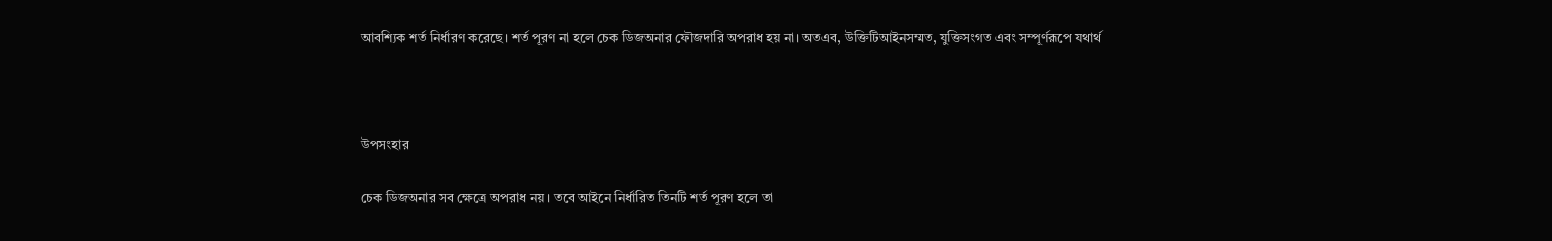আবশ্যিক শর্ত নির্ধারণ করেছে। শর্ত পূরণ না হলে চেক ডিজঅনার ফৌজদারি অপরাধ হয় না। অতএব, উক্তিটিআইনসম্মত, যুক্তিসংগত এবং সম্পূর্ণরূপে যথার্থ



উপসংহার

চেক ডিজঅনার সব ক্ষেত্রে অপরাধ নয়। তবে আইনে নির্ধারিত তিনটি শর্ত পূরণ হলে তা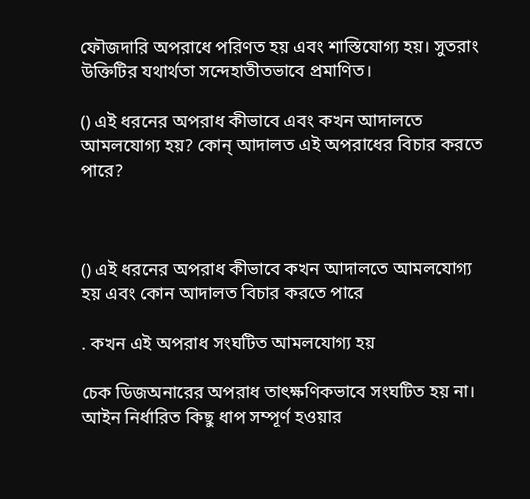ফৌজদারি অপরাধে পরিণত হয় এবং শাস্তিযোগ্য হয়। সুতরাং উক্তিটির যথার্থতা সন্দেহাতীতভাবে প্রমাণিত।

() এই ধরনের অপরাধ কীভাবে এবং কখন আদালতে আমলযোগ্য হয়? কোন্ আদালত এই অপরাধের বিচার করতে পারে?



() এই ধরনের অপরাধ কীভাবে কখন আদালতে আমলযোগ্য হয় এবং কোন আদালত বিচার করতে পারে

. কখন এই অপরাধ সংঘটিত আমলযোগ্য হয়

চেক ডিজঅনারের অপরাধ তাৎক্ষণিকভাবে সংঘটিত হয় না। আইন নির্ধারিত কিছু ধাপ সম্পূর্ণ হওয়ার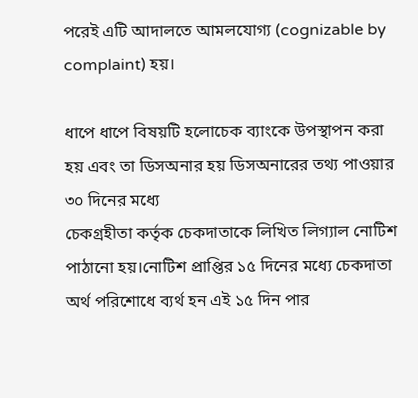পরেই এটি আদালতে আমলযোগ্য (cognizable by complaint) হয়।

ধাপে ধাপে বিষয়টি হলোচেক ব্যাংকে উপস্থাপন করা হয় এবং তা ডিসঅনার হয় ডিসঅনারের তথ্য পাওয়ার ৩০ দিনের মধ্যে
চেকগ্রহীতা কর্তৃক চেকদাতাকে লিখিত লিগ্যাল নোটিশ পাঠানো হয়।নোটিশ প্রাপ্তির ১৫ দিনের মধ্যে চেকদাতা অর্থ পরিশোধে ব্যর্থ হন এই ১৫ দিন পার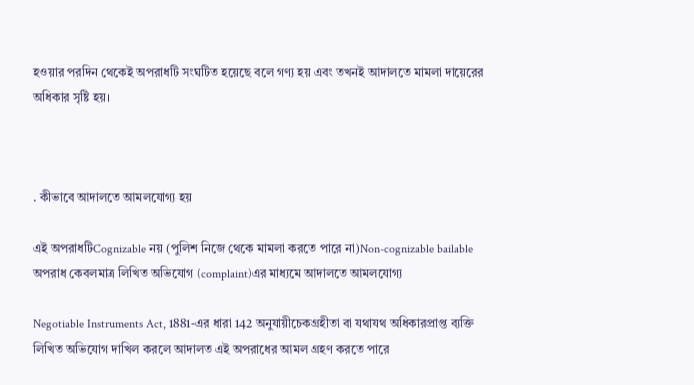হওয়ার পরদিন থেকেই অপরাধটি সংঘটিত হয়েছে বলে গণ্য হয় এবং তখনই আদালতে মামলা দায়েরের অধিকার সৃষ্টি হয়।



. কীভাবে আদালতে আমলযোগ্য হয়

এই অপরাধটিCognizable নয় (পুলিশ নিজে থেকে মামলা করতে পারে না)Non-cognizable bailable অপরাধ কেবলমাত্র লিখিত অভিযোগ (complaint)এর মাধ্যমে আদালতে আমলযোগ্য

Negotiable Instruments Act, 1881-এর ধারা 142 অনুযায়ীচেকগ্রহীতা বা যথাযথ অধিকারপ্রাপ্ত ব্যক্তি লিখিত অভিযোগ দাখিল করলে আদালত এই অপরাধের আমল গ্রহণ করতে পারে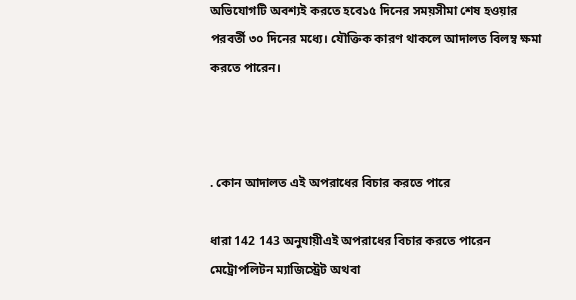অভিযোগটি অবশ্যই করতে হবে১৫ দিনের সময়সীমা শেষ হওয়ার পরবর্তী ৩০ দিনের মধ্যে। যৌক্তিক কারণ থাকলে আদালত বিলম্ব ক্ষমা করতে পারেন।



. কোন আদালত এই অপরাধের বিচার করতে পারে

ধারা 142 143 অনুযায়ীএই অপরাধের বিচার করতে পারেন মেট্রোপলিটন ম্যাজিস্ট্রেট অথবা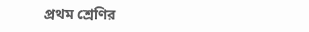প্রথম শ্রেণির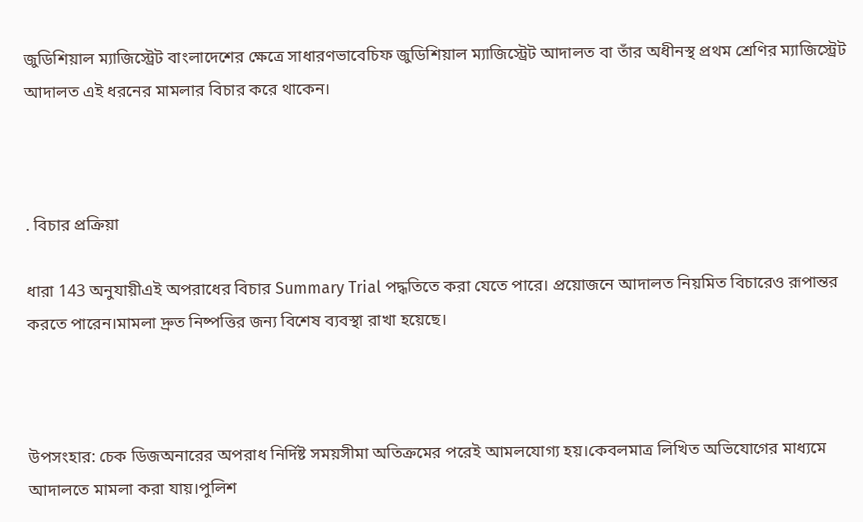জুডিশিয়াল ম্যাজিস্ট্রেট বাংলাদেশের ক্ষেত্রে সাধারণভাবেচিফ জুডিশিয়াল ম্যাজিস্ট্রেট আদালত বা তাঁর অধীনস্থ প্রথম শ্রেণির ম্যাজিস্ট্রেট আদালত এই ধরনের মামলার বিচার করে থাকেন।



. বিচার প্রক্রিয়া

ধারা 143 অনুযায়ীএই অপরাধের বিচার Summary Trial পদ্ধতিতে করা যেতে পারে। প্রয়োজনে আদালত নিয়মিত বিচারেও রূপান্তর করতে পারেন।মামলা দ্রুত নিষ্পত্তির জন্য বিশেষ ব্যবস্থা রাখা হয়েছে।



উপসংহার: চেক ডিজঅনারের অপরাধ নির্দিষ্ট সময়সীমা অতিক্রমের পরেই আমলযোগ্য হয়।কেবলমাত্র লিখিত অভিযোগের মাধ্যমে আদালতে মামলা করা যায়।পুলিশ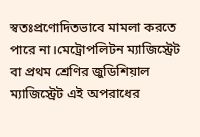স্বতঃপ্রণোদিতভাবে মামলা করতে পারে না।মেট্রোপলিটন ম্যাজিস্ট্রেট বা প্রথম শ্রেণির জুডিশিয়াল ম্যাজিস্ট্রেট এই অপরাধের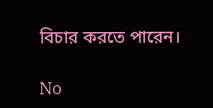বিচার করতে পারেন।

No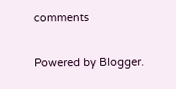comments

Powered by Blogger.